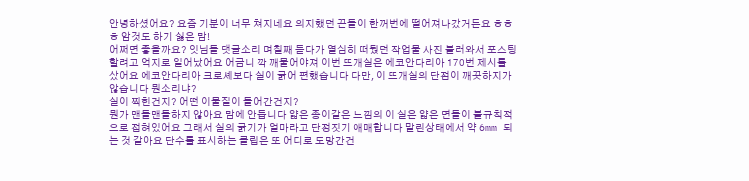안녕하셨어요? 요즘 기분이 너무 쳐지네요 의지했던 끈들이 한꺼번에 떨어져나갔거든요 ㅎㅎㅎ 암것도 하기 싫은 맘!
어쩌면 좋을까요? 잇님들 댓글소리 며칠째 듣다가 열심히 떠뒀던 작업물 사진 불러와서 포스팅할려고 억지로 일어났어요 어금니 깍 깨물어야져 이번 뜨개실은 에코안다리아 170번 제시를 샀어요 에코안다리아 크로셰보다 실이 굵어 편했습니다 다만, 이 뜨개실의 단점이 깨끗하지가 않습니다 뭔소리냐?
실이 찍힌건지? 어떤 이물질이 들어간건지?
뭔가 맨들맨들하지 않아요 맘에 안듭니다 얇은 종이같은 느낌의 이 실은 얇은 면들이 불규칙적으로 접혀있어요 그래서 실의 굵기가 얼마라고 단정짓기 애매합니다 말린상태에서 약 6mm 되는 것 같아요 단수를 표시하는 클립은 또 어디로 도망간건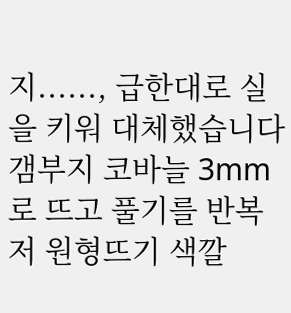지......, 급한대로 실을 키워 대체했습니다 갬부지 코바늘 3mm로 뜨고 풀기를 반복 저 원형뜨기 색깔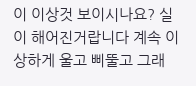이 이상것 보이시나요? 실이 해어진거랍니다 계속 이상하게 울고 삐뚤고 그래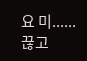요 미......
끊고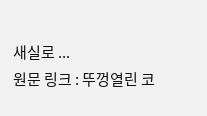새실로 ...
원문 링크 : 뚜껑열린 코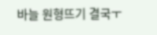바늘 원형뜨기 결국ㅜ